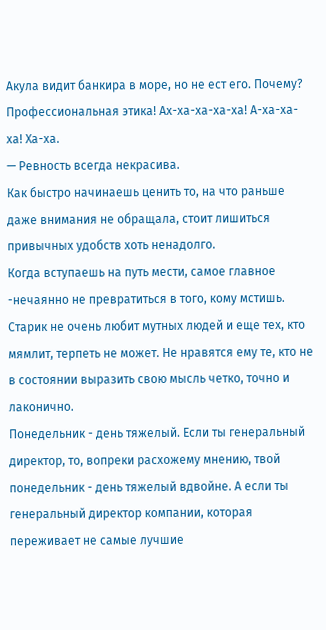Акула видит банкира в море, но не ест его. Почему? Профессиональная этика! Ах-ха-ха-ха-ха! А-ха-ха-ха! Ха-ха.
— Ревность всегда некрасива.
Как быстро начинаешь ценить то, на что раньше даже внимания не обращала, стоит лишиться привычных удобств хоть ненадолго.
Когда вступаешь на путь мести, самое главное -нечаянно не превратиться в того, кому мстишь.
Старик не очень любит мутных людей и еще тех, кто мямлит, терпеть не может. Не нравятся ему те, кто не в состоянии выразить свою мысль четко, точно и лаконично.
Понедельник - день тяжелый. Если ты генеральный директор, то, вопреки расхожему мнению, твой понедельник - день тяжелый вдвойне. А если ты генеральный директор компании, которая переживает не самые лучшие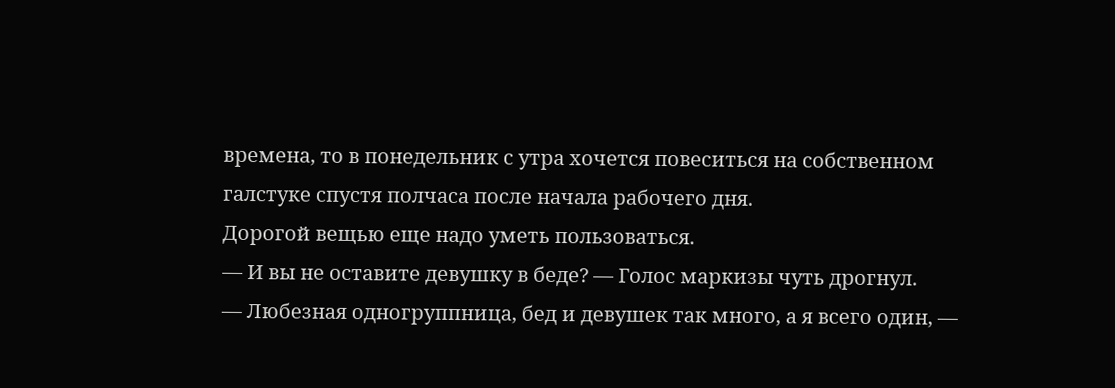времена, то в понедельник с утра хочется повеситься на собственном галстуке спустя полчаса после начала рабочего дня.
Дорогой вещью еще надо уметь пользоваться.
— И вы не оставите девушку в беде? — Голос маркизы чуть дрогнул.
— Любезная одногруппница, бед и девушек так много, а я всего один, —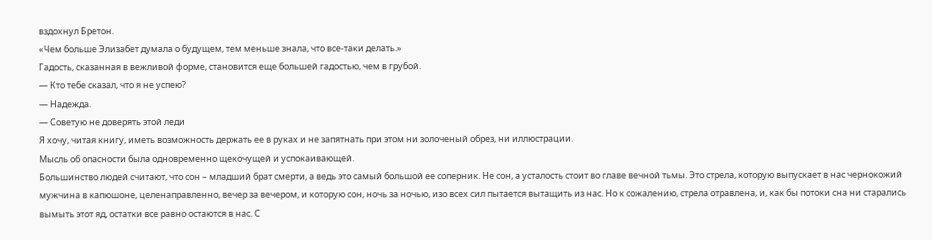вздохнул Бретон.
«Чем больше Элизабет думала о будущем, тем меньше знала, что все-таки делать.»
Гадость, сказанная в вежливой форме, становится еще большей гадостью, чем в грубой.
— Кто тебе сказал, что я не успею?
— Надежда.
— Советую не доверять этой леди
Я хочу, читая книгу, иметь возможность держать ее в руках и не запятнать при этом ни золоченый обрез, ни иллюстрации.
Мысль об опасности была одновременно щекочущей и успокаивающей.
Большинство людей считают, что сон – младший брат смерти, а ведь это самый большой ее соперник. Не сон, а усталость стоит во главе вечной тьмы. Это стрела, которую выпускает в нас чернокожий мужчина в капюшоне, целенаправленно, вечер за вечером, и которую сон, ночь за ночью, изо всех сил пытается вытащить из нас. Но к сожалению, стрела отравлена, и, как бы потоки сна ни старались вымыть этот яд, остатки все равно остаются в нас. С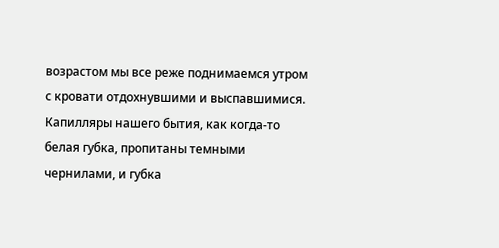возрастом мы все реже поднимаемся утром с кровати отдохнувшими и выспавшимися. Капилляры нашего бытия, как когда-то белая губка, пропитаны темными чернилами, и губка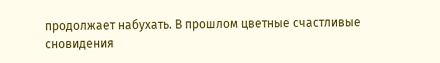продолжает набухать. В прошлом цветные счастливые сновидения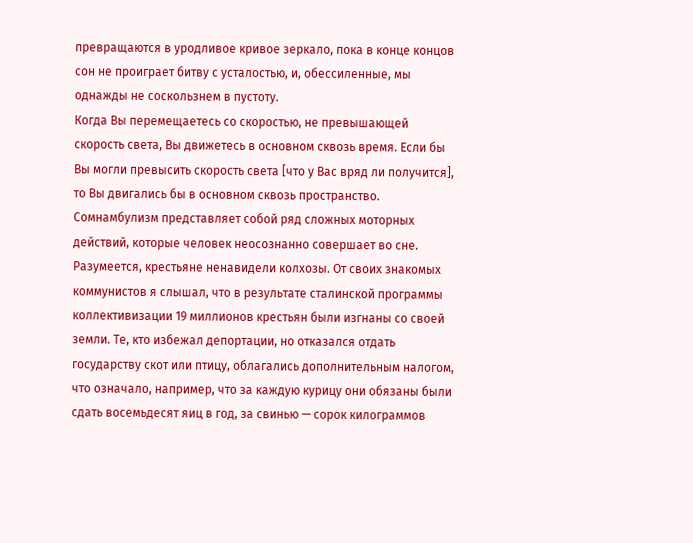превращаются в уродливое кривое зеркало, пока в конце концов сон не проиграет битву с усталостью, и, обессиленные, мы однажды не соскользнем в пустоту.
Когда Вы перемещаетесь со скоростью, не превышающей скорость света, Вы движетесь в основном сквозь время. Если бы Вы могли превысить скорость света [что у Вас вряд ли получится], то Вы двигались бы в основном сквозь пространство.
Сомнамбулизм представляет собой ряд сложных моторных действий, которые человек неосознанно совершает во сне.
Разумеется, крестьяне ненавидели колхозы. От своих знакомых коммунистов я слышал, что в результате сталинской программы коллективизации 19 миллионов крестьян были изгнаны со своей земли. Те, кто избежал депортации, но отказался отдать государству скот или птицу, облагались дополнительным налогом, что означало, например, что за каждую курицу они обязаны были сдать восемьдесят яиц в год, за свинью — сорок килограммов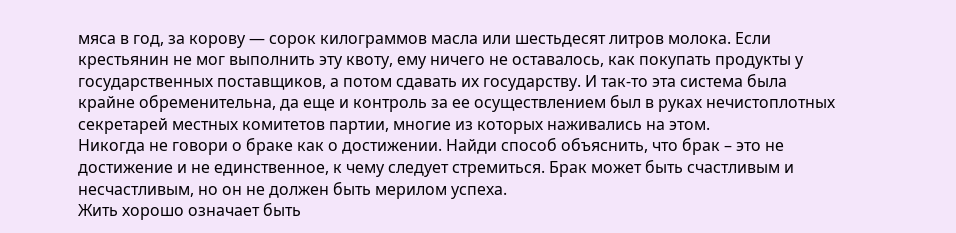мяса в год, за корову — сорок килограммов масла или шестьдесят литров молока. Если крестьянин не мог выполнить эту квоту, ему ничего не оставалось, как покупать продукты у государственных поставщиков, а потом сдавать их государству. И так-то эта система была крайне обременительна, да еще и контроль за ее осуществлением был в руках нечистоплотных секретарей местных комитетов партии, многие из которых наживались на этом.
Никогда не говори о браке как о достижении. Найди способ объяснить, что брак – это не достижение и не единственное, к чему следует стремиться. Брак может быть счастливым и несчастливым, но он не должен быть мерилом успеха.
Жить хорошо означает быть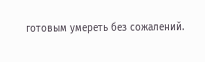готовым умереть без сожалений.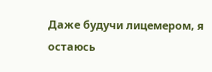Даже будучи лицемером, я остаюсь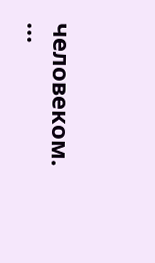человеком.
...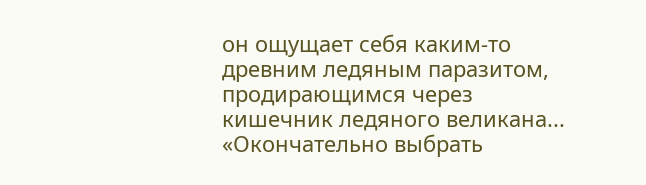он ощущает себя каким-то древним ледяным паразитом, продирающимся через кишечник ледяного великана...
«Окончательно выбрать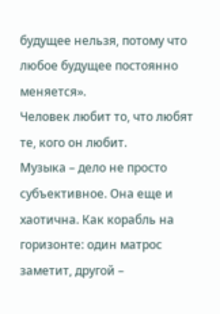будущее нельзя, потому что любое будущее постоянно меняется».
Человек любит то, что любят те, кого он любит.
Музыка – дело не просто субъективное. Она еще и хаотична. Как корабль на горизонте: один матрос заметит, другой –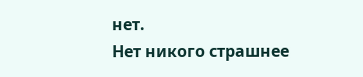нет.
Нет никого страшнее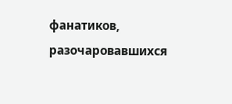фанатиков, разочаровавшихся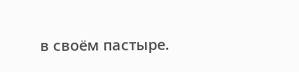в своём пастыре.